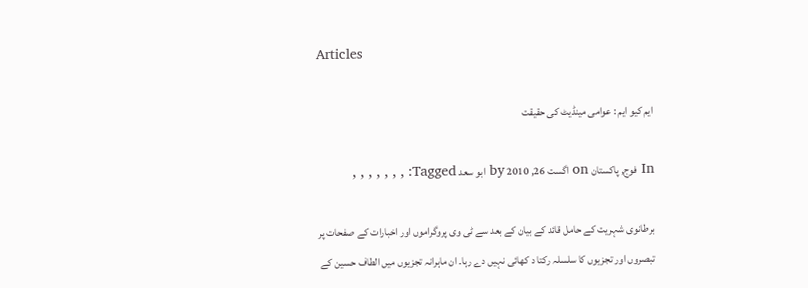Articles

ایم کیو ایم : عوامی مینڈیٹ کی حقیقت

In فوج, پاکستان on اگست 26, 2010 by ابو سعد Tagged: , , , , , , ,

برطانوی شہریت کے حامل قائد کے بیان کے بعد سے ٹی وی پروگراموں اور اخبارات کے صفحات پر تبصروں اور تجزیوں کا سلسلہ رکتا د کھائی نہیں دے رہا۔ ان ماہرانہ تجزیوں میں الطاف حسین کے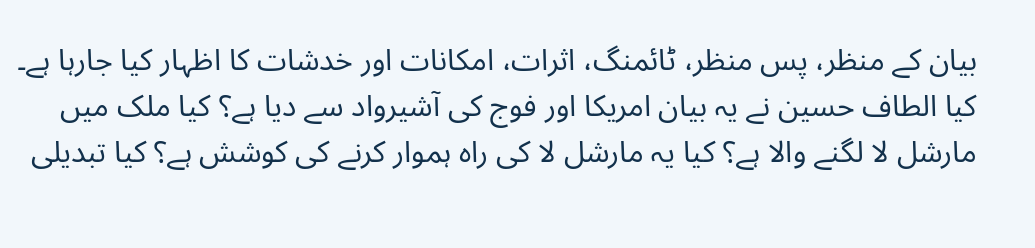بیان کے منظر، پس منظر، ٹائمنگ، اثرات، امکانات اور خدشات کا اظہار کیا جارہا ہے۔ کیا الطاف حسین نے یہ بیان امریکا اور فوج کی آشیرواد سے دیا ہے؟ کیا ملک میں مارشل لا لگنے والا ہے؟ کیا یہ مارشل لا کی راہ ہموار کرنے کی کوشش ہے؟ کیا تبدیلی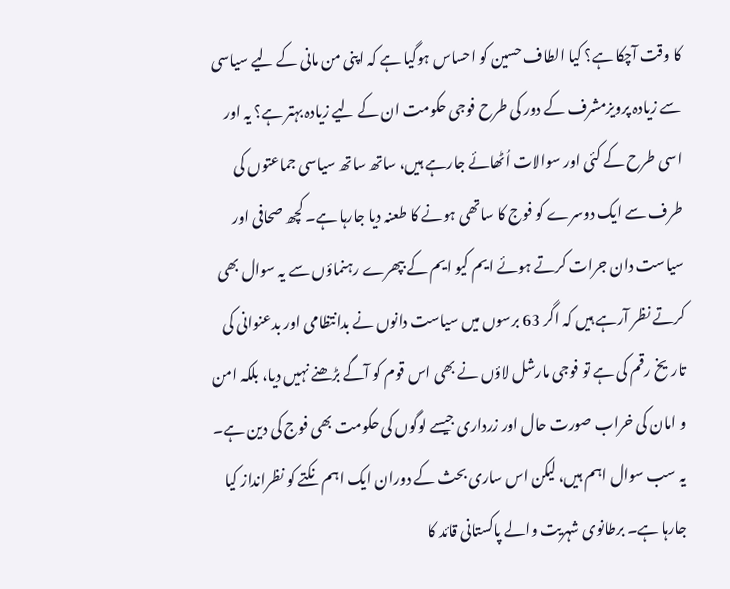کا وقت آچکا ہے؟ کیا الطاف حسین کو احساس ہوگیا ہے کہ اپنی من مانی کے لیے سیاسی سے زیادہ پرویزمشرف کے دور کی طرح فوجی حکومت ان کے لیے زیادہ بہتر ہے؟ یہ اور اسی طرح کے کئی اور سوالات اُٹھائے جارہے ہیں، ساتھ ساتھ سیاسی جماعتوں کی طرف سے ایک دوسرے کو فوج کا ساتھی ہونے کا طعنہ دیا جارہا ہے۔ کچھ صحافی اور سیاست دان جرات کرتے ہوئے ایم کیو ایم کے بپھرے رہنماؤں سے یہ سوال بھی کرتے نظر آرہے ہیں کہ اگر 63 برسوں میں سیاست دانوں نے بدانتظامی اور بدعنوانی کی تاریخ رقم کی ہے تو فوجی مارشل لاؤں نے بھی اس قوم کو آگے بڑھنے نہیں دیا، بلکہ امن و امان کی خراب صورت حال اور زرداری جیسے لوگوں کی حکومت بھی فوج کی دین ہے۔ یہ سب سوال اہم ہیں، لیکن اس ساری بحث کے دوران ایک اہم نکتے کو نظرانداز کیا جارہا ہے۔ برطانوی شہریت والے پاکستانی قائد کا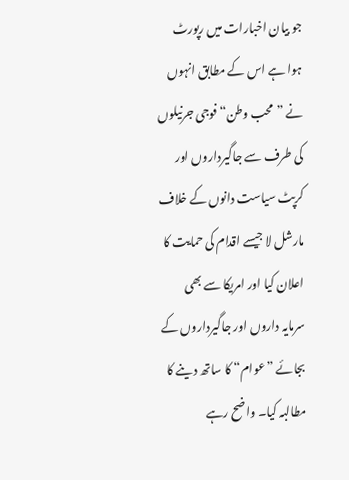جو بیان اخبارات میں رپورٹ ہوا ہے اس کے مطابق انہوں نے ”محب وطن“ فوجی جرنیلوں کی طرف سے جاگیرداروں اور کرپٹ سیاست دانوں کے خلاف مارشل لا جیسے اقدام کی حمایت کا اعلان کیا اور امریکا سے بھی سرمایہ داروں اور جاگیرداروں کے بجائے ”عوام“ کا ساتھ دینے کا مطالبہ کیا۔ واضح رہے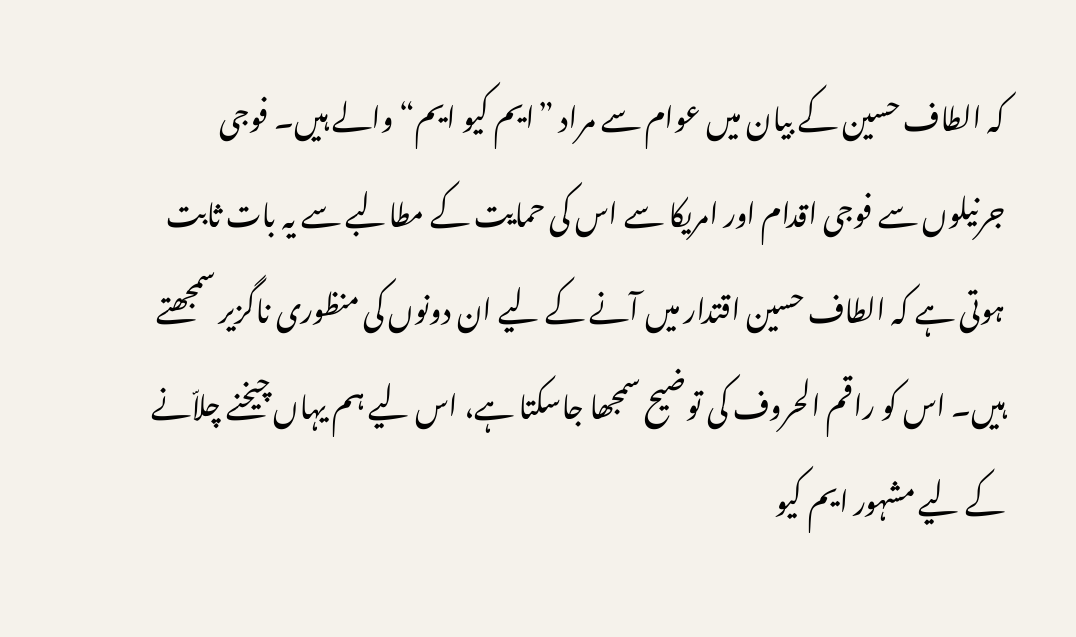کہ الطاف حسین کے بیان میں عوام سے مراد ”ایم کیو ایم“ والے ہیں۔ فوجی جرنیلوں سے فوجی اقدام اور امریکا سے اس کی حمایت کے مطالبے سے یہ بات ثابت ہوتی ہے کہ الطاف حسین اقتدار میں آنے کے لیے ان دونوں کی منظوری ناگزیر سمجھتے ہیں۔ اس کو راقم الحروف کی توضیح سمجھا جاسکتا ہے، اس لیے ہم یہاں چیخنے چلاّنے کے لیے مشہور ایم کیو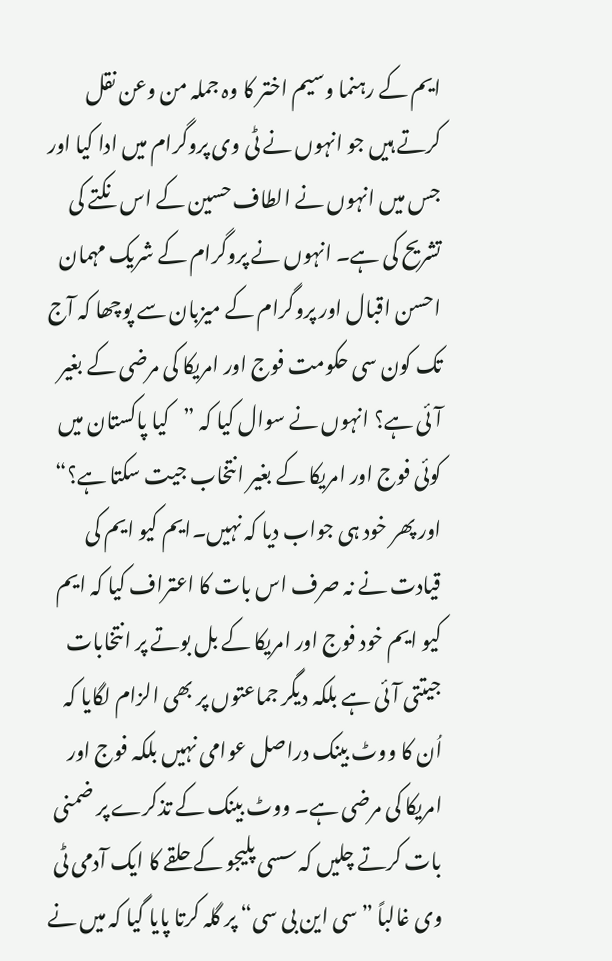ایم کے رہنما وسیم اختر کا وہ جملہ من وعن نقل کرتے ہیں جو انہوں نے ٹی وی پروگرام میں ادا کیا اور جس میں انہوں نے الطاف حسین کے اس نکتے کی تشریح کی ہے۔ انہوں نے پروگرام کے شریک مہمان احسن اقبال اور پروگرام کے میزبان سے پوچھا کہ آج تک کون سی حکومت فوج اور امریکا کی مرضی کے بغیر آئی ہے؟ انہوں نے سوال کیا کہ ”کیا پاکستان میں کوئی فوج اور امریکا کے بغیر انتخاب جیت سکتا ہے؟“ اور پھر خود ہی جواب دیا کہ نہیں۔ایم کیو ایم کی قیادت نے نہ صرف اس بات کا اعتراف کیا کہ ایم کیو ایم خود فوج اور امریکا کے بل بوتے پر انتخابات جیتتی آئی ہے بلکہ دیگر جماعتوں پر بھی الزام لگایا کہ اُن کا ووٹ بینک دراصل عوامی نہیں بلکہ فوج اور امریکا کی مرضی ہے۔ ووٹ بینک کے تذکرے پر ضمنی بات کرتے چلیں کہ سسی پلیجو کے حلقے کا ایک آدمی ٹی وی غالباً ”سی این بی سی“ پر گلہ کرتا پایا گیا کہ میں نے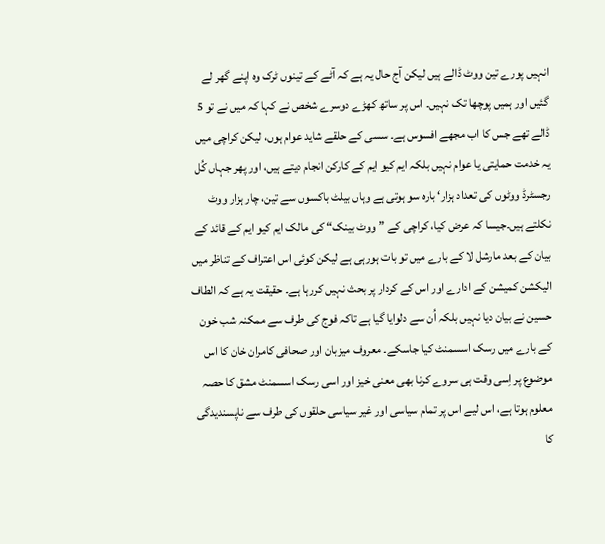انہیں پورے تین ووٹ ڈالے ہیں لیکن آج حال یہ ہے کہ آٹے کے تینوں ٹرک وہ اپنے گھر لے گئیں اور ہمیں پوچھا تک نہیں۔ اس پر ساتھ کھڑے دوسرے شخص نے کہا کہ میں نے تو 5 ڈالے تھے جس کا اب مجھے افسوس ہے۔ سسی کے حلقے شاید عوام ہوں، لیکن کراچی میں یہ خدمت حمایتی یا عوام نہیں بلکہ ایم کیو ایم کے کارکن انجام دیتے ہیں، اور پھر جہاں کُل رجسٹرڈ ووٹوں کی تعداد ہزار‘ بارہ سو ہوتی ہے وہاں بیلٹ باکسوں سے تین، چار ہزار ووٹ نکلتے ہیں۔جیسا کہ عرض کیا، کراچی کے ”ووٹ بینک“ کی مالک ایم کیو ایم کے قائد کے بیان کے بعد مارشل لا کے بارے میں تو بات ہورہی ہے لیکن کوئی اس اعتراف کے تناظر میں الیکشن کمیشن کے ادارے اور اس کے کردار پر بحث نہیں کررہا ہے۔ حقیقت یہ ہے کہ الطاف حسین نے بیان دیا نہیں بلکہ اُن سے دلوایا گیا ہے تاکہ فوج کی طرف سے ممکنہ شب خون کے بارے میں رسک اسسمنٹ کیا جاسکے۔ معروف میزبان اور صحافی کامران خان کا اس موضوع پر اِسی وقت ہی سروے کرنا بھی معنی خیز اور اسی رسک اسسمنٹ مشق کا حصہ معلوم ہوتا ہے، اس لیے اس پر تمام سیاسی اور غیر سیاسی حلقوں کی طرف سے ناپسندیدگی کا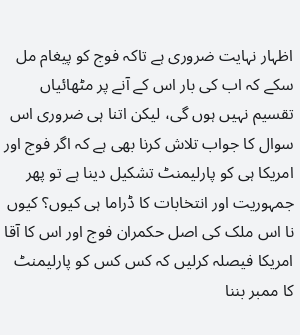اظہار نہایت ضروری ہے تاکہ فوج کو پیغام مل سکے کہ اب کی بار اس کے آنے پر مٹھائیاں تقسیم نہیں ہوں گی، لیکن اتنا ہی ضروری اس سوال کا جواب تلاش کرنا بھی ہے کہ اگر فوج اور امریکا ہی کو پارلیمنٹ تشکیل دینا ہے تو پھر جمہوریت اور انتخابات کا ڈراما ہی کیوں؟ کیوں نا اس ملک کی اصل حکمران فوج اور اس کا آقا امریکا فیصلہ کرلیں کہ کس کس کو پارلیمنٹ کا ممبر بننا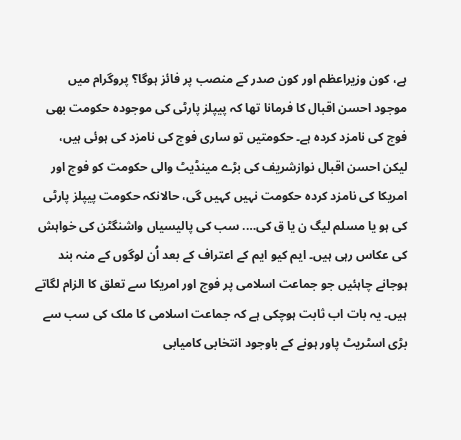ہے، کون وزیراعظم اور کون صدر کے منصب پر فائز ہوگا؟ پروگرام میں موجود احسن اقبال کا فرمانا تھا کہ پیپلز پارٹی کی موجودہ حکومت بھی فوج کی نامزد کردہ ہے۔ حکومتیں تو ساری فوج کی نامزد کی ہوئی ہیں، لیکن احسن اقبال نوازشریف کی بڑے مینڈیٹ والی حکومت کو فوج اور امریکا کی نامزد کردہ حکومت نہیں کہیں گی، حالانکہ حکومت پیپلز پارٹی کی ہو یا مسلم لیگ ن یا ق کی…. سب کی پالیسیاں واشنگٹن کی خواہش کی عکاس رہی ہیں۔ ایم کیو ایم کے اعتراف کے بعد اُن لوگوں کے منہ بند ہوجانے چاہئیں جو جماعت اسلامی پر فوج اور امریکا سے تعلق کا الزام لگاتے ہیں۔ یہ بات اب ثابت ہوچکی ہے کہ جماعت اسلامی کا ملک کی سب سے بڑی اسٹریٹ پاور ہونے کے باوجود انتخابی کامیابی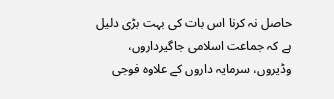حاصل نہ کرنا اس بات کی بہت بڑی دلیل ہے کہ جماعت اسلامی جاگیرداروں، وڈیروں، سرمایہ داروں کے علاوہ فوجی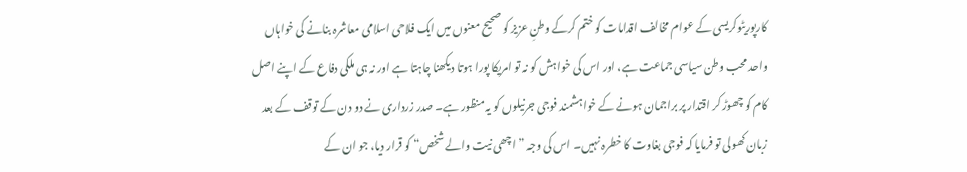کارپوریٹوکریسی کے عوام مخالف اقدامات کو ختم کرکے وطنِ عزیز کو صحیح معنوں میں ایک فلاحی اسلامی معاشرہ بنانے کی خواہاں واحد محب وطن سیاسی جماعت ہے، اور اس کی خواہش کو نہ تو امریکا پورا ہوتا دیکھنا چاہتا ہے اور نہ ہی ملکی دفاع کے اپنے اصل کام کو چھوڑ کر اقتدار پر براجمان ہونے کے خواہشمند فوجی جرنیلوں کو یہ منظور ہے۔ صدر زرداری نے دو دن کے توقف کے بعد زبان کھولی تو فرمایا کہ فوجی بغاوت کا خطرہ نہیں۔ اس کی وجہ ”اچھی نیت والے شخص“ کو قرار دیا، جو ان کے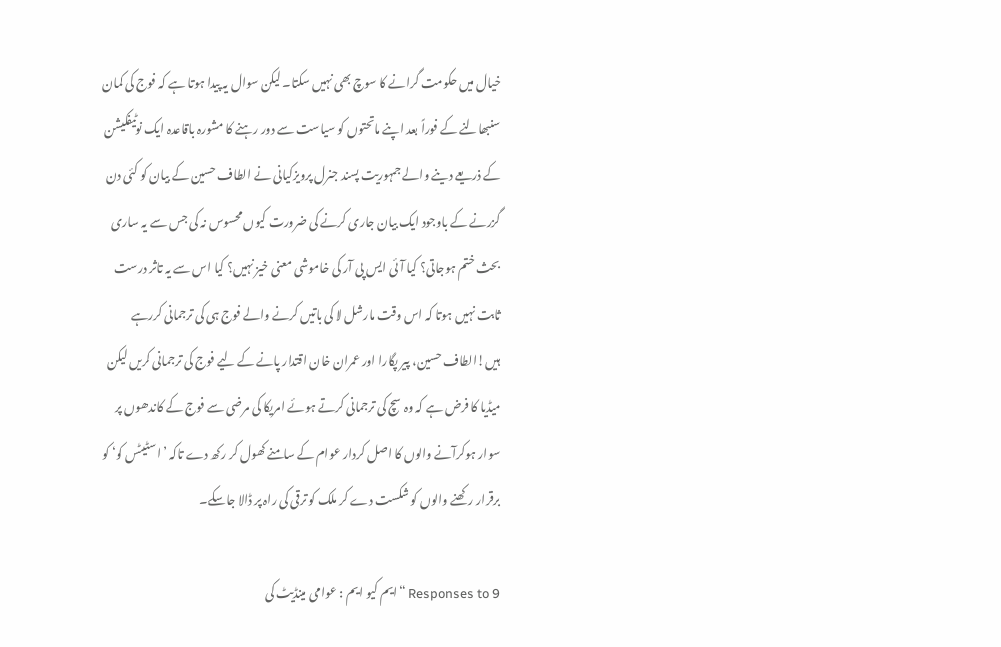خیال میں حکومت گرانے کا سوچ بھی نہیں سکتا۔ لیکن سوال یہ پیدا ہوتا ہے کہ فوج کی کمان سنبھالنے کے فوراً بعد اپنے ماتحتوں کو سیاست سے دور رہنے کا مشورہ باقاعدہ ایک نوٹیفکیشن کے ذریعے دینے والے جمہوریت پسند جنرل پرویزکیانی نے الطاف حسین کے بیان کو کئی دن گزرنے کے باوجود ایک بیان جاری کرنے کی ضرورت کیوں محسوس نہ کی جس سے یہ ساری بحث ختم ہوجاتی؟ کیا آئی ایس پی آر کی خاموشی معنی خیز نہیں؟ کیا اس سے یہ تاثر درست ثابت نہیں ہوتا کہ اس وقت مارشل لا کی باتیں کرنے والے فوج ہی کی ترجمانی کررہے ہیں!الطاف حسین، پیر پگارا اور عمران خان اقتدار پانے کے لیے فوج کی ترجمانی کریں لیکن میڈیا کا فرض ہے کہ وہ سچ کی ترجمانی کرتے ہوئے امریکا کی مرضی سے فوج کے کاندھوں پر سوار ہوکرآنے والوں کا اصل کردار عوام کے سامنے کھول کر رکھ دے تاکہ ’اسٹیٹس کو‘ کو برقرار رکھنے والوں کو شکست دے کر ملک کو ترقی کی راہ پر ڈالا جاسکے۔

9 Responses to “ایم کیو ایم : عوامی مینڈیٹ کی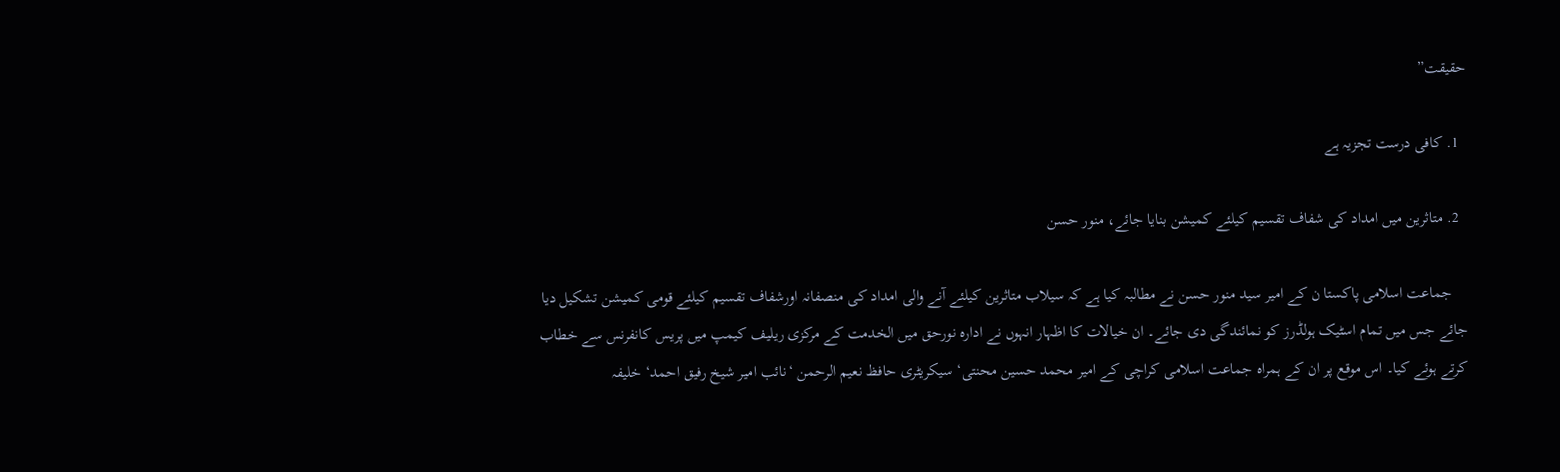حقیقت”

  1. کافی درست تجزیہ ہے

  2. متاثرین میں امداد کی شفاف تقسیم کیلئے کمیشن بنایا جائے، منور حسن

    جماعت اسلامی پاکستا ن کے امیر سید منور حسن نے مطالبہ کیا ہے کہ سیلاب متاثرین کیلئے آنے والی امداد کی منصفانہ اورشفاف تقسیم کیلئے قومی کمیشن تشکیل دیا جائے جس میں تمام اسٹیک ہولڈرز کو نمائندگی دی جائے۔ ان خیالات کا اظہار انہوں نے ادارہ نورحق میں الخدمت کے مرکزی ریلیف کیمپ میں پریس کانفرنس سے خطاب کرتے ہوئے کیا۔ اس موقع پر ان کے ہمراہ جماعت اسلامی کراچی کے امیر محمد حسین محنتی‘ سیکریٹری حافظ نعیم الرحمن ‘نائب امیر شیخ رفیق احمد‘ خلیفہ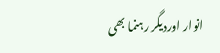انوار اوردیگر رہنما بھی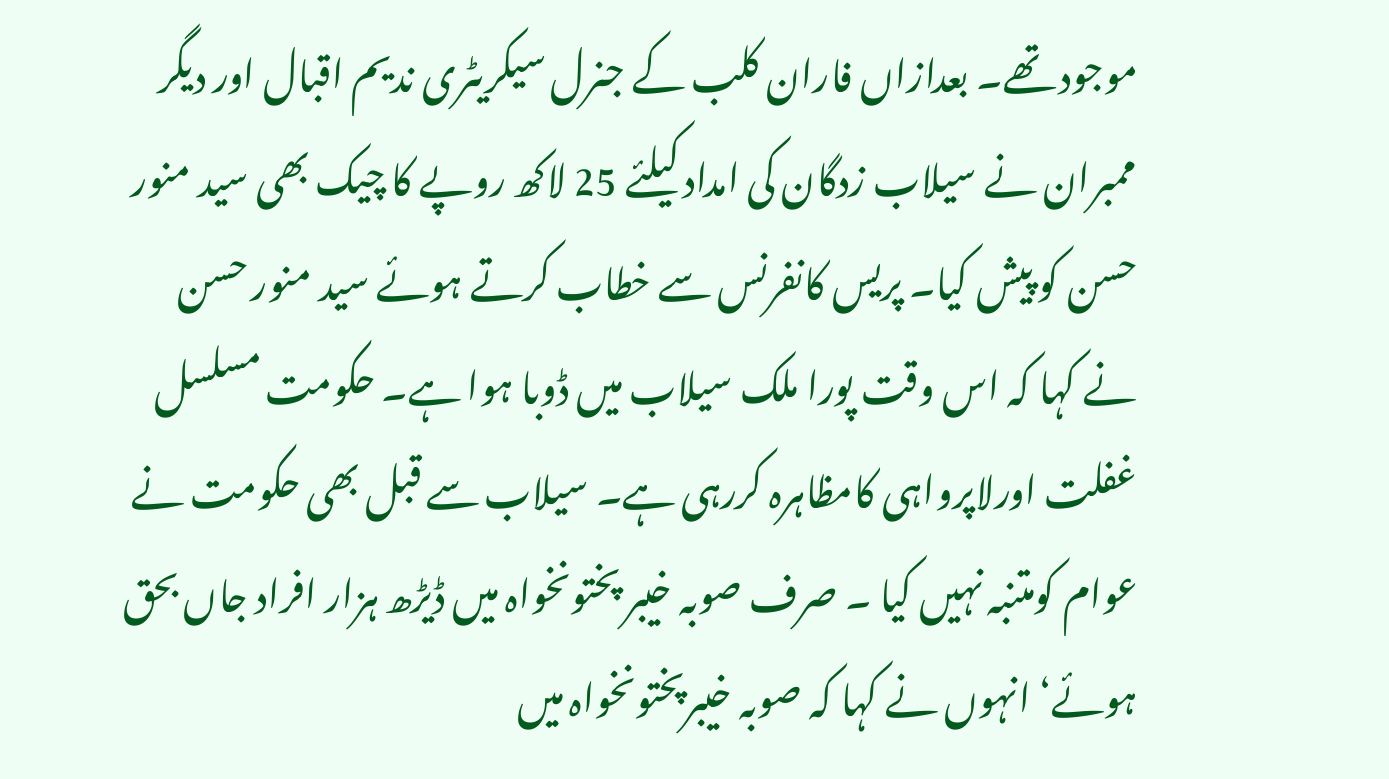موجود تھے۔ بعدازاں فاران کلب کے جنرل سیکریٹری ندیم اقبال اور دیگر ممبران نے سیلاب زدگان کی امداد کیلئے 25 لاکھ روپے کا چیک بھی سید منور حسن کو پیش کیا۔ پریس کانفرنس سے خطاب کرتے ہوئے سید منور حسن نے کہا کہ اس وقت پورا ملک سیلاب میں ڈوبا ہوا ہے۔ حکومت مسلسل غفلت اورلاپرواہی کامظاہرہ کررہی ہے۔ سیلاب سے قبل بھی حکومت نے عوام کومتنبہ نہیں کیا ۔ صرف صوبہ خیبر پختونخواہ میں ڈیڑھ ہزار افراد جاں بحق ہوئے‘ انہوں نے کہا کہ صوبہ خیبرپختونخواہ میں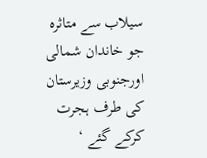سیلاب سے متاثرہ جو خاندان شمالی اورجنوبی وزیرستان کی طرف ہجرت کرکے گئے ‘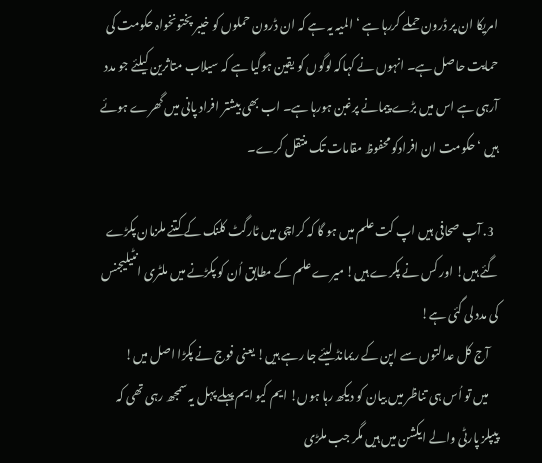امریکا ان پر ڈرون حملے کررہا ہے ‘ المیہ یہ ہے کہ ان ڈرون حملوں کو خیبر پختونخواہ حکومت کی حمایت حاصل ہے۔ انہوں نے کہاکہ لوگوں کو یقین ہوگیا ہے کہ سیلاب متاثرین کیلئے جو مدد آرہی ہے اس میں بڑے پیمانے پرغبن ہورہا ہے۔ اب بھی بیشتر افراد پانی میں گھرے ہوئے ہیں ‘ حکومت ان افرادکو محفوظ مقامات تک منتقل کرے۔

  3. آپ صحافی ہیں اپ کت علم میں ہو گا کہ کراچی میں ٹارگٹ کلنک کے کتنے ملزمان پکڑے گئے ہیں! اور کس نے پکرے ہیں! میرے علم کے مطابق اُن کو پکڑنے میں ملٹری انٹیلیجنس کی مدد لی گئی ہے!
    آج کل عدالتوں سے اپن کے ریمانڈ لیئے جا رہے ہیں! یعنی فوج نے پکڑا اصل میں!
    میں تو اُس ہی تناظر میں بیان کو دیکھ رہا ہوں! ایم کیو ایم پہلے پہل یہ سمجھ رہی تھی کہ پیپلز پارٹی والے ایکشن میں ہیں مگر جب ملڑی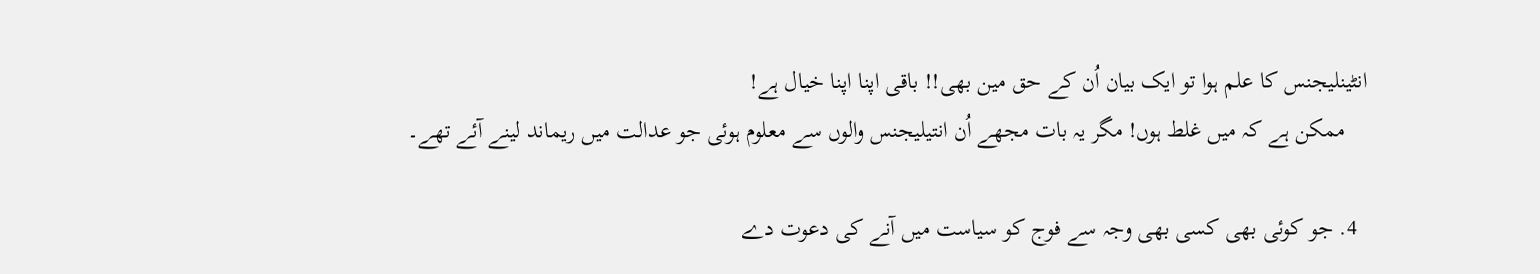انٹینلیجنس کا علم ہوا تو ایک بیان اُن کے حق مین بھی!! باقی اپنا اپنا خیال ہے!
    ممکن ہے کہ میں غلط ہوں! مگر یہ بات مجھے اُن انتیلیجنس والوں سے معلوم ہوئی جو عدالت میں ریماند لینے آئے تھے۔

  4. جو کوئی بھی کسی بھی وجہ سے فوج کو سیاست میں آنے کی دعوت دے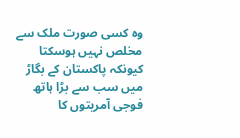وہ کسی صورت ملک سے مخلص نہیں ہوسکتا کیونکہ پاکستان کے بگاڑ میں سب سے بڑا ہاتھ فوجی آمریتوں کا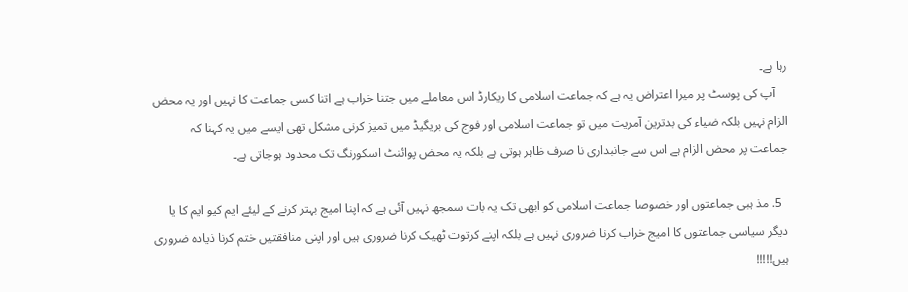رہا ہے۔
    آپ کی پوسٹ پر میرا اعتراض یہ ہے کہ جماعت اسلامی کا ریکارڈ اس معاملے میں جتنا خراب ہے اتنا کسی جماعت کا نہیں اور یہ محض الزام نہیں بلکہ ضیاء کی بدترین آمریت میں تو جماعت اسلامی اور فوج کی بریگیڈ میں تمیز کرنی مشکل تھی ایسے میں یہ کہنا کہ جماعت پر محض الزام ہے اس سے جانبداری نا صرف ظاہر ہوتی ہے بلکہ یہ محض پوائنٹ اسکورنگ تک محدود ہوجاتی ہے۔

  5. مذ ہبی جماعتوں اور خصوصا جماعت اسلامی کو ابھی تک یہ بات سمجھ نہیں آئی ہے کہ اپنا امیج بہتر کرنے کے لیئے ایم کیو ایم کا یا دیگر سیاسی جماعتوں کا امیج خراب کرنا ضروری نہیں ہے بلکہ اپنے کرتوت ٹھیک کرنا ضروری ہیں اور اپنی منافقتیں ختم کرنا ذیادہ ضروری ہیں!!!!!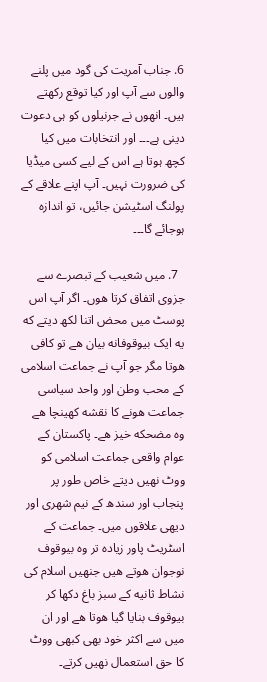6. جناب آمریت کی گود میں پلنے والوں سے آپ اور کیا توقع رکھتے ہیں۔ انھوں نے جرنیلوں کو ہی دعوت دینی ہے۔۔۔ اور انتخابات میں کیا کچھ ہوتا ہے اس کے لیے کسی میڈیا کی ضرورت نہیں۔ آپ اپنے علاقے کے پولنگ اسٹیشن جائیں، تو اندازہ ہوجائے گا۔۔۔

  7. میں شعیب کے تبصرے سے جزوی اتفاق کرتا هوں۔ اگر آپ اس پوسٹ میں محض اتنا لکھ دیتے که یه ایک بیوقوفانه بیان هے تو کافی هوتا مگر جو آپ نے جماعت اسلامی کے محب وطن اور واحد سیاسی جماعت هونے کا نقشه کھینچا هے وه مضحکه خیز هے۔ پاکستان کے عوام واقعی جماعت اسلامی کو ووٹ نهیں دیتے خاص طور پر پنجاب اور سندھ کے نیم شهری اور دیهی علاقوں میں۔ جماعت کے اسٹریٹ پاور زیاده تر وه بیوقوف نوجوان هوتے هیں جنهیں اسلام کی نشاط ثانیه کے سبز باغ دکھا کر بیوقوف بنایا گیا هوتا هے اور ان میں سے اکثر خود بھی کبھی ووٹ کا حق استعمال نهیں کرتے۔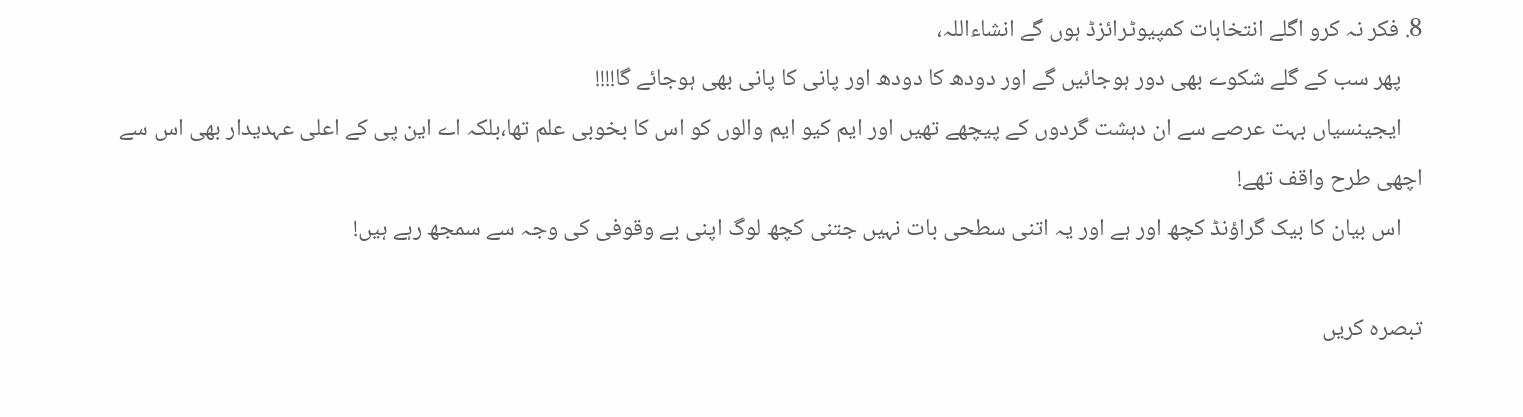8. فکر نہ کرو اگلے انتخابات کمپیوٹرائزڈ ہوں گے انشاءاللہ،
    پھر سب کے گلے شکوے بھی دور ہوجائیں گے اور دودھ کا دودھ اور پانی کا پانی بھی ہوجائے گا!!!!
    ایجینسیاں بہت عرصے سے ان دہشت گردوں کے پیچھے تھیں اور ایم کیو ایم والوں کو اس کا بخوبی علم تھا،بلکہ اے این پی کے اعلی عہدیدار بھی اس سے اچھی طرح واقف تھے!
    اس بیان کا بیک گراؤنڈ کچھ اور ہے اور یہ اتنی سطحی بات نہیں جتنی کچھ لوگ اپنی بے وقوفی کی وجہ سے سمجھ رہے ہیں!

تبصرہ کریں